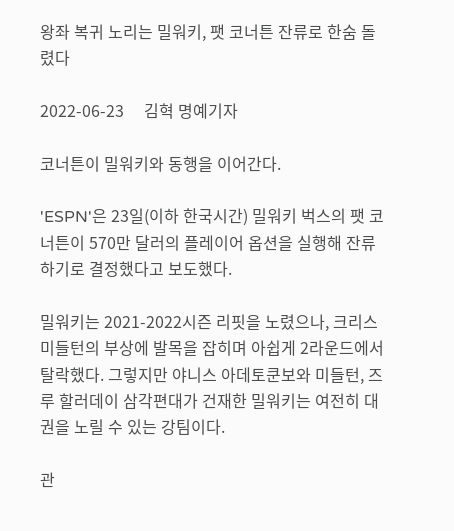왕좌 복귀 노리는 밀워키, 팻 코너튼 잔류로 한숨 돌렸다

2022-06-23     김혁 명예기자

코너튼이 밀워키와 동행을 이어간다.

'ESPN'은 23일(이하 한국시간) 밀워키 벅스의 팻 코너튼이 570만 달러의 플레이어 옵션을 실행해 잔류하기로 결정했다고 보도했다.

밀워키는 2021-2022시즌 리핏을 노렸으나, 크리스 미들턴의 부상에 발목을 잡히며 아쉽게 2라운드에서 탈락했다. 그렇지만 야니스 아데토쿤보와 미들턴, 즈루 할러데이 삼각편대가 건재한 밀워키는 여전히 대권을 노릴 수 있는 강팀이다.

관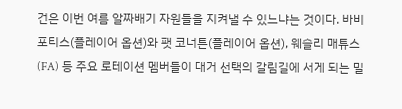건은 이번 여름 알짜배기 자원들을 지켜낼 수 있느냐는 것이다. 바비 포티스(플레이어 옵션)와 팻 코너튼(플레이어 옵션), 웨슬리 매튜스(FA) 등 주요 로테이션 멤버들이 대거 선택의 갈림길에 서게 되는 밀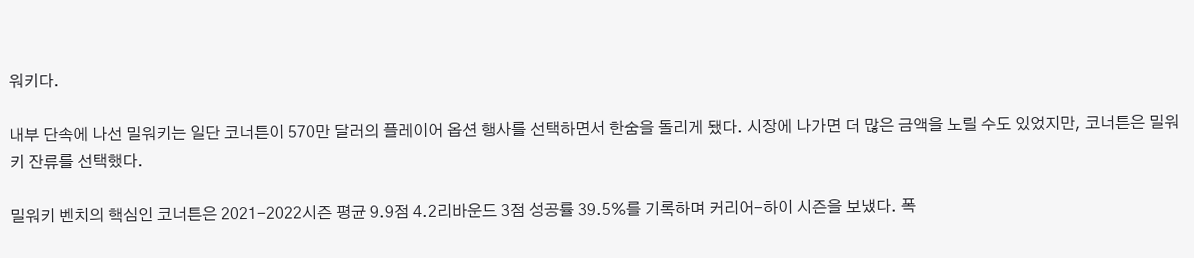워키다.

내부 단속에 나선 밀워키는 일단 코너튼이 570만 달러의 플레이어 옵션 행사를 선택하면서 한숨을 돌리게 됐다. 시장에 나가면 더 많은 금액을 노릴 수도 있었지만, 코너튼은 밀워키 잔류를 선택했다.

밀워키 벤치의 핵심인 코너튼은 2021-2022시즌 평균 9.9점 4.2리바운드 3점 성공률 39.5%를 기록하며 커리어-하이 시즌을 보냈다. 폭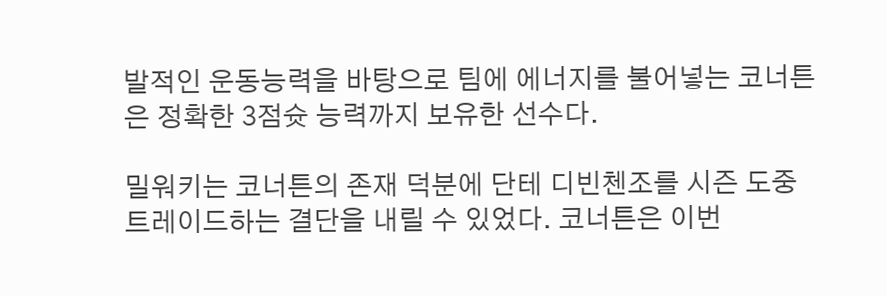발적인 운동능력을 바탕으로 팀에 에너지를 불어넣는 코너튼은 정확한 3점슛 능력까지 보유한 선수다.

밀워키는 코너튼의 존재 덕분에 단테 디빈첸조를 시즌 도중 트레이드하는 결단을 내릴 수 있었다. 코너튼은 이번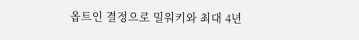옵트인 결정으로 밀워키와 최대 4년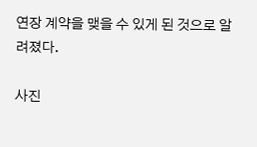연장 계약을 맺을 수 있게 된 것으로 알려졌다.

사진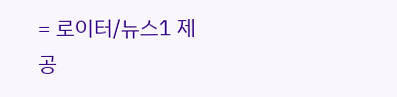= 로이터/뉴스1 제공